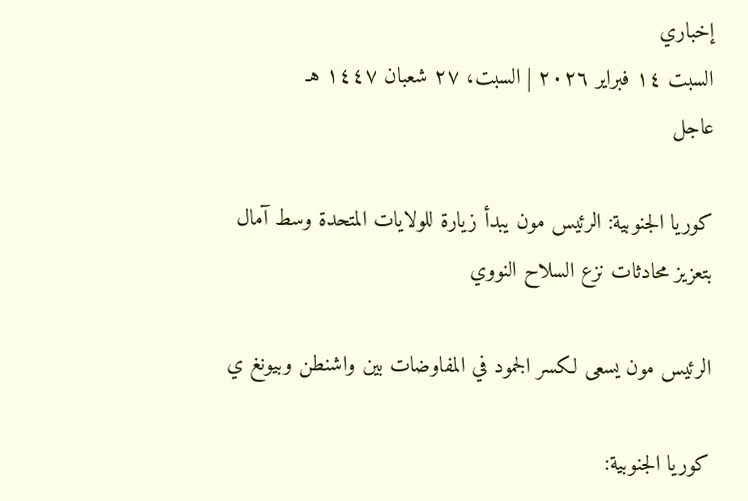إخباري
السبت ١٤ فبراير ٢٠٢٦ | السبت، ٢٧ شعبان ١٤٤٧ هـ
عاجل

كوريا الجنوبية: الرئيس مون يبدأ زيارة للولايات المتحدة وسط آمال بتعزيز محادثات نزع السلاح النووي

الرئيس مون يسعى لكسر الجمود في المفاوضات بين واشنطن وبيونغ ي

كوريا الجنوبية: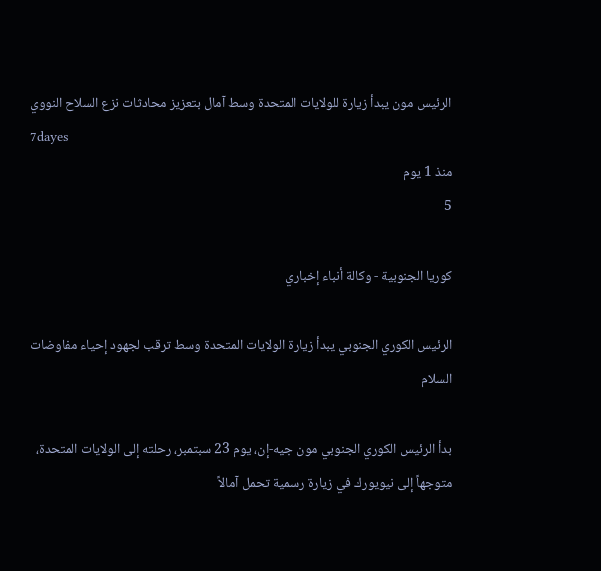الرئيس مون يبدأ زيارة للولايات المتحدة وسط آمال بتعزيز محادثات نزع السلاح النووي
7dayes
منذ 1 يوم
5

كوريا الجنوبية - وكالة أنباء إخباري

الرئيس الكوري الجنوبي يبدأ زيارة الولايات المتحدة وسط ترقب لجهود إحياء مفاوضات السلام

بدأ الرئيس الكوري الجنوبي مون جيه-إن، يوم 23 سبتمبر، رحلته إلى الولايات المتحدة، متوجهاً إلى نيويورك في زيارة رسمية تحمل آمالاً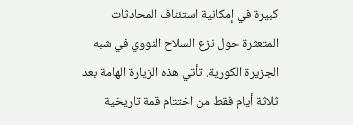كبيرة في إمكانية استئناف المحادثات المتعثرة حول نزع السلاح النووي في شبه الجزيرة الكورية. تأتي هذه الزيارة الهامة بعد ثلاثة أيام فقط من اختتام قمة تاريخية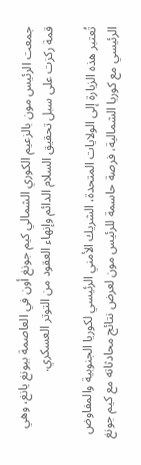جمعت الرئيس مون بالزعيم الكوري الشمالي كيم جونغ أون في العاصمة بيونغ يانغ، وهي قمة ركزت على سبل تحقيق السلام الدائم وإنهاء العقود من التوتر العسكري.

تُعتبر هذه الزيارة إلى الولايات المتحدة، الشريك الأمني الرئيسي لكوريا الجنوبية والمفاوض الرئيسي مع كوريا الشمالية، فرصة حاسمة للرئيس مون لعرض نتائج محادثاته مع كيم جونغ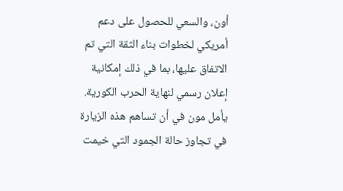أون، والسعي للحصول على دعم أمريكي لخطوات بناء الثقة التي تم الاتفاق عليها، بما في ذلك إمكانية إعلان رسمي لنهاية الحرب الكورية. يأمل مون في أن تساهم هذه الزيارة في تجاوز حالة الجمود التي خيمت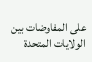على المفاوضات بين الولايات المتحدة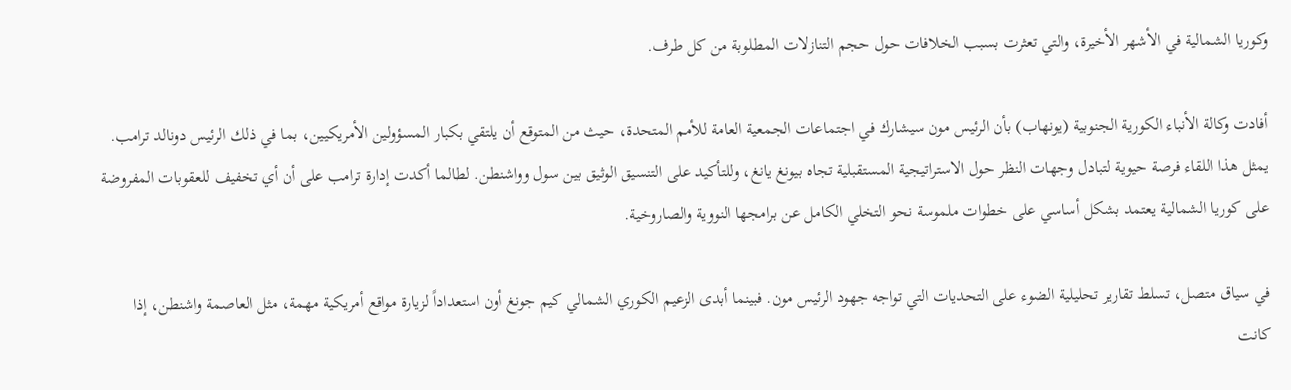وكوريا الشمالية في الأشهر الأخيرة، والتي تعثرت بسبب الخلافات حول حجم التنازلات المطلوبة من كل طرف.

أفادت وكالة الأنباء الكورية الجنوبية (يونهاب) بأن الرئيس مون سيشارك في اجتماعات الجمعية العامة للأمم المتحدة، حيث من المتوقع أن يلتقي بكبار المسؤولين الأمريكيين، بما في ذلك الرئيس دونالد ترامب. يمثل هذا اللقاء فرصة حيوية لتبادل وجهات النظر حول الاستراتيجية المستقبلية تجاه بيونغ يانغ، وللتأكيد على التنسيق الوثيق بين سول وواشنطن. لطالما أكدت إدارة ترامب على أن أي تخفيف للعقوبات المفروضة على كوريا الشمالية يعتمد بشكل أساسي على خطوات ملموسة نحو التخلي الكامل عن برامجها النووية والصاروخية.

في سياق متصل، تسلط تقارير تحليلية الضوء على التحديات التي تواجه جهود الرئيس مون. فبينما أبدى الزعيم الكوري الشمالي كيم جونغ أون استعداداً لزيارة مواقع أمريكية مهمة، مثل العاصمة واشنطن، إذا كانت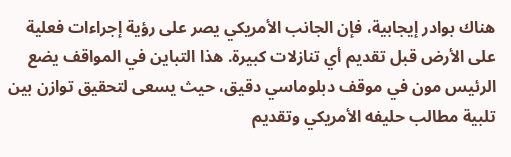هناك بوادر إيجابية، فإن الجانب الأمريكي يصر على رؤية إجراءات فعلية على الأرض قبل تقديم أي تنازلات كبيرة. هذا التباين في المواقف يضع الرئيس مون في موقف دبلوماسي دقيق، حيث يسعى لتحقيق توازن بين تلبية مطالب حليفه الأمريكي وتقديم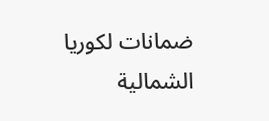ضمانات لكوريا الشمالية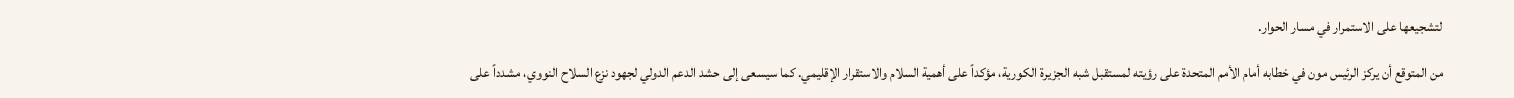لتشجيعها على الاستمرار في مسار الحوار.

من المتوقع أن يركز الرئيس مون في خطابه أمام الأمم المتحدة على رؤيته لمستقبل شبه الجزيرة الكورية، مؤكداً على أهمية السلام والاستقرار الإقليمي. كما سيسعى إلى حشد الدعم الدولي لجهود نزع السلاح النووي، مشدداً على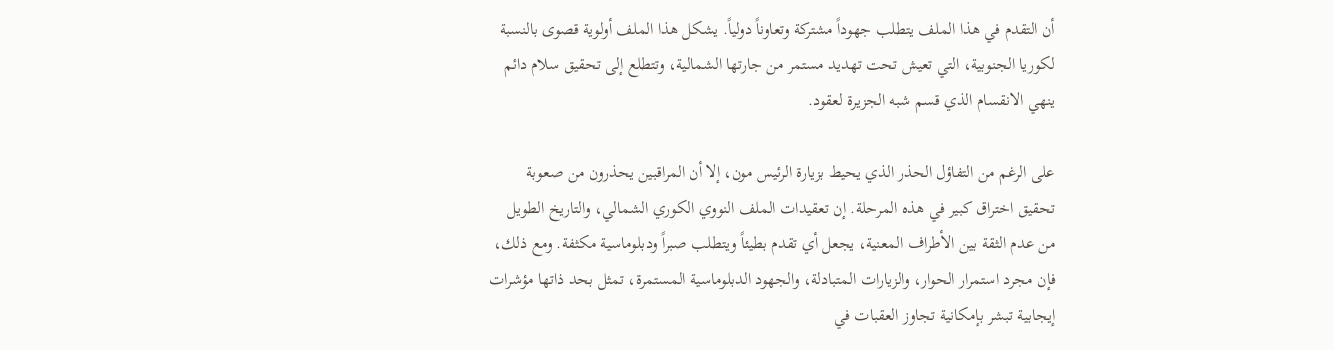أن التقدم في هذا الملف يتطلب جهوداً مشتركة وتعاوناً دولياً. يشكل هذا الملف أولوية قصوى بالنسبة لكوريا الجنوبية، التي تعيش تحت تهديد مستمر من جارتها الشمالية، وتتطلع إلى تحقيق سلام دائم ينهي الانقسام الذي قسم شبه الجزيرة لعقود.

على الرغم من التفاؤل الحذر الذي يحيط بزيارة الرئيس مون، إلا أن المراقبين يحذرون من صعوبة تحقيق اختراق كبير في هذه المرحلة. إن تعقيدات الملف النووي الكوري الشمالي، والتاريخ الطويل من عدم الثقة بين الأطراف المعنية، يجعل أي تقدم بطيئاً ويتطلب صبراً ودبلوماسية مكثفة. ومع ذلك، فإن مجرد استمرار الحوار، والزيارات المتبادلة، والجهود الدبلوماسية المستمرة، تمثل بحد ذاتها مؤشرات إيجابية تبشر بإمكانية تجاوز العقبات في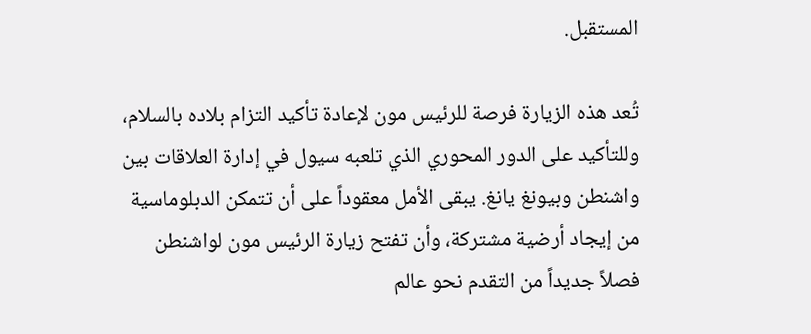المستقبل.

تُعد هذه الزيارة فرصة للرئيس مون لإعادة تأكيد التزام بلاده بالسلام، وللتأكيد على الدور المحوري الذي تلعبه سيول في إدارة العلاقات بين واشنطن وبيونغ يانغ. يبقى الأمل معقوداً على أن تتمكن الدبلوماسية من إيجاد أرضية مشتركة، وأن تفتح زيارة الرئيس مون لواشنطن فصلاً جديداً من التقدم نحو عالم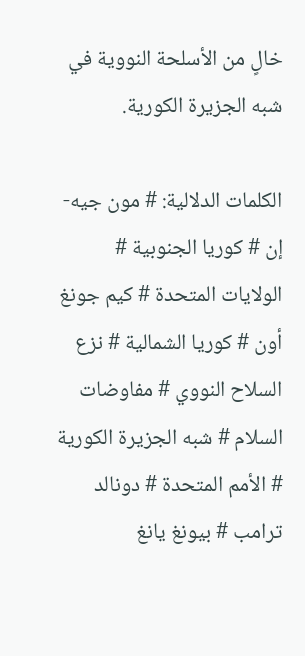خالٍ من الأسلحة النووية في شبه الجزيرة الكورية.

الكلمات الدلالية: # مون جيه-إن # كوريا الجنوبية # الولايات المتحدة # كيم جونغ أون # كوريا الشمالية # نزع السلاح النووي # مفاوضات السلام # شبه الجزيرة الكورية # الأمم المتحدة # دونالد ترامب # بيونغ يانغ